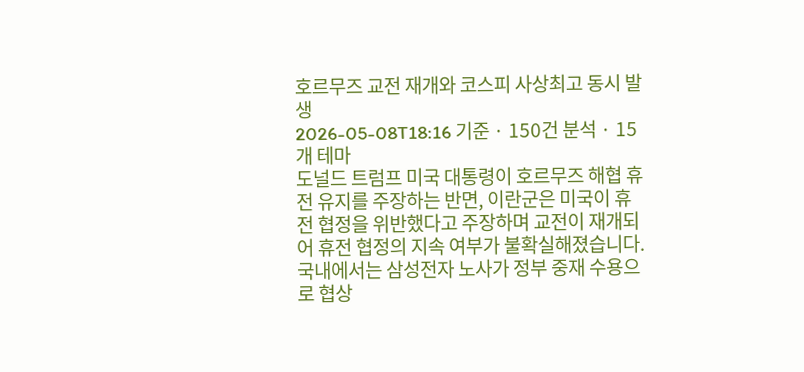호르무즈 교전 재개와 코스피 사상최고 동시 발생
2026-05-08T18:16 기준 · 150건 분석 · 15개 테마
도널드 트럼프 미국 대통령이 호르무즈 해협 휴전 유지를 주장하는 반면, 이란군은 미국이 휴전 협정을 위반했다고 주장하며 교전이 재개되어 휴전 협정의 지속 여부가 불확실해졌습니다. 국내에서는 삼성전자 노사가 정부 중재 수용으로 협상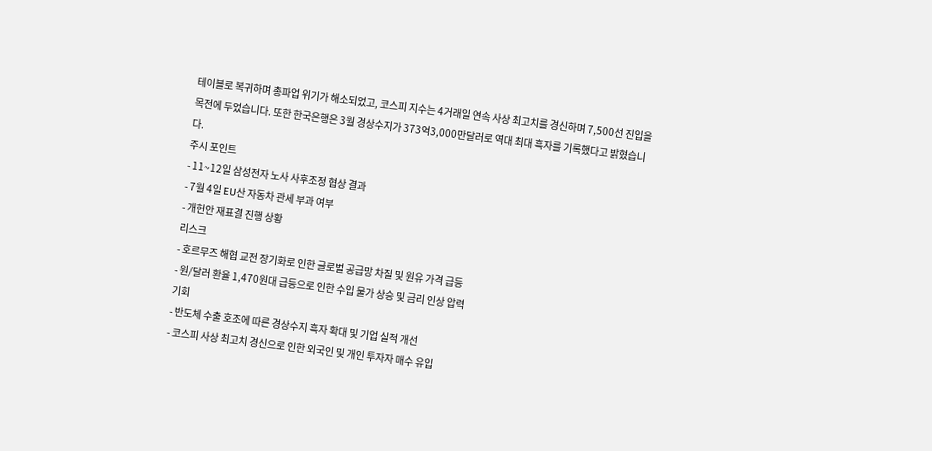테이블로 복귀하며 총파업 위기가 해소되었고, 코스피 지수는 4거래일 연속 사상 최고치를 경신하며 7,500선 진입을 목전에 두었습니다. 또한 한국은행은 3월 경상수지가 373억3,000만달러로 역대 최대 흑자를 기록했다고 밝혔습니다.
주시 포인트
- 11~12일 삼성전자 노사 사후조정 협상 결과
- 7월 4일 EU산 자동차 관세 부과 여부
- 개헌안 재표결 진행 상황
리스크
- 호르무즈 해협 교전 장기화로 인한 글로벌 공급망 차질 및 원유 가격 급등
- 원/달러 환율 1,470원대 급등으로 인한 수입 물가 상승 및 금리 인상 압력
기회
- 반도체 수출 호조에 따른 경상수지 흑자 확대 및 기업 실적 개선
- 코스피 사상 최고치 경신으로 인한 외국인 및 개인 투자자 매수 유입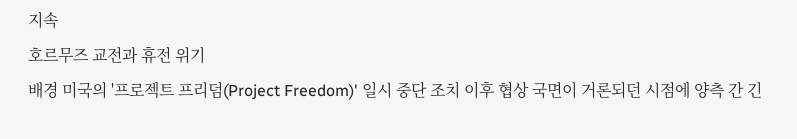지속
호르무즈 교전과 휴전 위기
배경 미국의 '프로젝트 프리덤(Project Freedom)' 일시 중단 조치 이후 협상 국면이 거론되던 시점에 양측 간 긴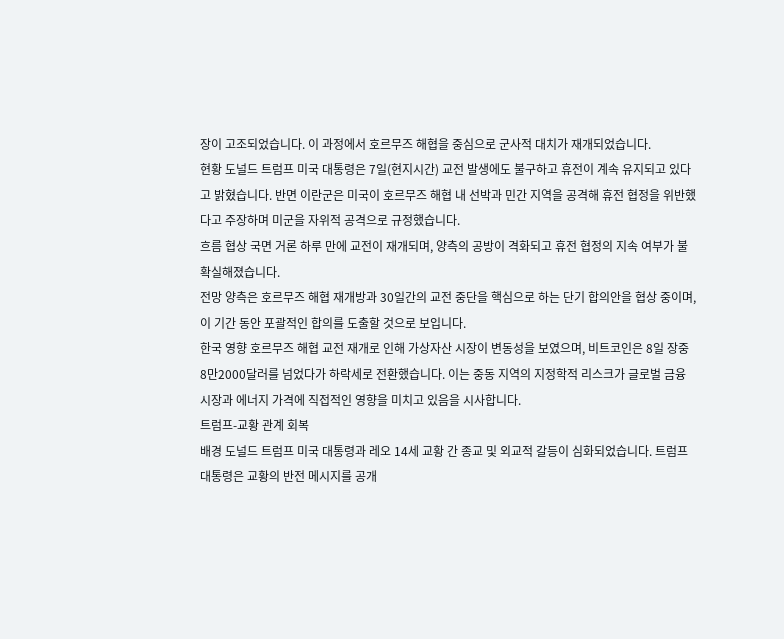장이 고조되었습니다. 이 과정에서 호르무즈 해협을 중심으로 군사적 대치가 재개되었습니다.
현황 도널드 트럼프 미국 대통령은 7일(현지시간) 교전 발생에도 불구하고 휴전이 계속 유지되고 있다고 밝혔습니다. 반면 이란군은 미국이 호르무즈 해협 내 선박과 민간 지역을 공격해 휴전 협정을 위반했다고 주장하며 미군을 자위적 공격으로 규정했습니다.
흐름 협상 국면 거론 하루 만에 교전이 재개되며, 양측의 공방이 격화되고 휴전 협정의 지속 여부가 불확실해졌습니다.
전망 양측은 호르무즈 해협 재개방과 30일간의 교전 중단을 핵심으로 하는 단기 합의안을 협상 중이며, 이 기간 동안 포괄적인 합의를 도출할 것으로 보입니다.
한국 영향 호르무즈 해협 교전 재개로 인해 가상자산 시장이 변동성을 보였으며, 비트코인은 8일 장중 8만2000달러를 넘었다가 하락세로 전환했습니다. 이는 중동 지역의 지정학적 리스크가 글로벌 금융 시장과 에너지 가격에 직접적인 영향을 미치고 있음을 시사합니다.
트럼프-교황 관계 회복
배경 도널드 트럼프 미국 대통령과 레오 14세 교황 간 종교 및 외교적 갈등이 심화되었습니다. 트럼프 대통령은 교황의 반전 메시지를 공개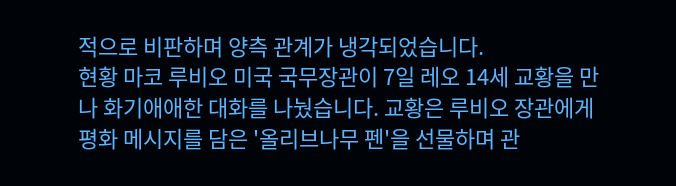적으로 비판하며 양측 관계가 냉각되었습니다.
현황 마코 루비오 미국 국무장관이 7일 레오 14세 교황을 만나 화기애애한 대화를 나눴습니다. 교황은 루비오 장관에게 평화 메시지를 담은 '올리브나무 펜'을 선물하며 관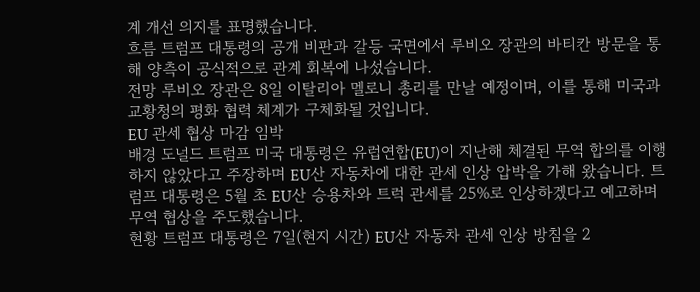계 개선 의지를 표명했습니다.
흐름 트럼프 대통령의 공개 비판과 갈등 국면에서 루비오 장관의 바티칸 방문을 통해 양측이 공식적으로 관계 회복에 나섰습니다.
전망 루비오 장관은 8일 이탈리아 멜로니 총리를 만날 예정이며, 이를 통해 미국과 교황청의 평화 협력 체계가 구체화될 것입니다.
EU 관세 협상 마감 임박
배경 도널드 트럼프 미국 대통령은 유럽연합(EU)이 지난해 체결된 무역 합의를 이행하지 않았다고 주장하며 EU산 자동차에 대한 관세 인상 압박을 가해 왔습니다. 트럼프 대통령은 5월 초 EU산 승용차와 트럭 관세를 25%로 인상하겠다고 예고하며 무역 협상을 주도했습니다.
현황 트럼프 대통령은 7일(현지 시간) EU산 자동차 관세 인상 방침을 2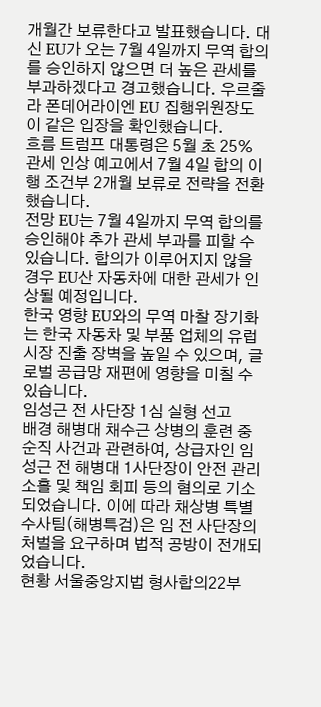개월간 보류한다고 발표했습니다. 대신 EU가 오는 7월 4일까지 무역 합의를 승인하지 않으면 더 높은 관세를 부과하겠다고 경고했습니다. 우르줄라 폰데어라이엔 EU 집행위원장도 이 같은 입장을 확인했습니다.
흐름 트럼프 대통령은 5월 초 25% 관세 인상 예고에서 7월 4일 합의 이행 조건부 2개월 보류로 전략을 전환했습니다.
전망 EU는 7월 4일까지 무역 합의를 승인해야 추가 관세 부과를 피할 수 있습니다. 합의가 이루어지지 않을 경우 EU산 자동차에 대한 관세가 인상될 예정입니다.
한국 영향 EU와의 무역 마찰 장기화는 한국 자동차 및 부품 업체의 유럽 시장 진출 장벽을 높일 수 있으며, 글로벌 공급망 재편에 영향을 미칠 수 있습니다.
임성근 전 사단장 1심 실형 선고
배경 해병대 채수근 상병의 훈련 중 순직 사건과 관련하여, 상급자인 임성근 전 해병대 1사단장이 안전 관리 소홀 및 책임 회피 등의 혐의로 기소되었습니다. 이에 따라 채상병 특별수사팀(해병특검)은 임 전 사단장의 처벌을 요구하며 법적 공방이 전개되었습니다.
현황 서울중앙지법 형사합의22부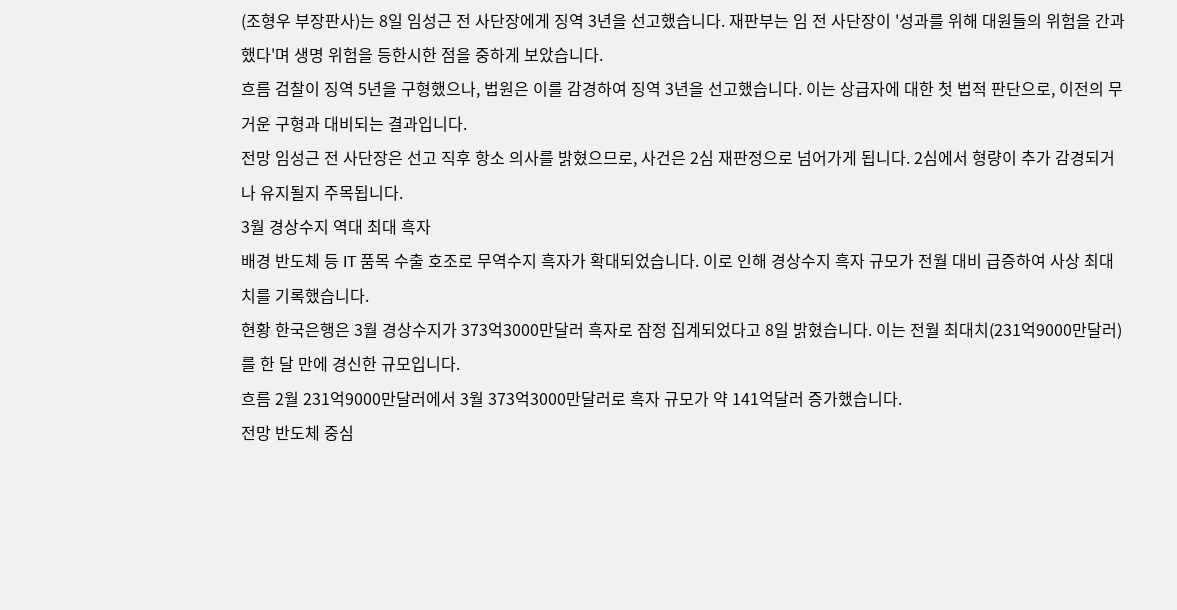(조형우 부장판사)는 8일 임성근 전 사단장에게 징역 3년을 선고했습니다. 재판부는 임 전 사단장이 '성과를 위해 대원들의 위험을 간과했다'며 생명 위험을 등한시한 점을 중하게 보았습니다.
흐름 검찰이 징역 5년을 구형했으나, 법원은 이를 감경하여 징역 3년을 선고했습니다. 이는 상급자에 대한 첫 법적 판단으로, 이전의 무거운 구형과 대비되는 결과입니다.
전망 임성근 전 사단장은 선고 직후 항소 의사를 밝혔으므로, 사건은 2심 재판정으로 넘어가게 됩니다. 2심에서 형량이 추가 감경되거나 유지될지 주목됩니다.
3월 경상수지 역대 최대 흑자
배경 반도체 등 IT 품목 수출 호조로 무역수지 흑자가 확대되었습니다. 이로 인해 경상수지 흑자 규모가 전월 대비 급증하여 사상 최대치를 기록했습니다.
현황 한국은행은 3월 경상수지가 373억3000만달러 흑자로 잠정 집계되었다고 8일 밝혔습니다. 이는 전월 최대치(231억9000만달러)를 한 달 만에 경신한 규모입니다.
흐름 2월 231억9000만달러에서 3월 373억3000만달러로 흑자 규모가 약 141억달러 증가했습니다.
전망 반도체 중심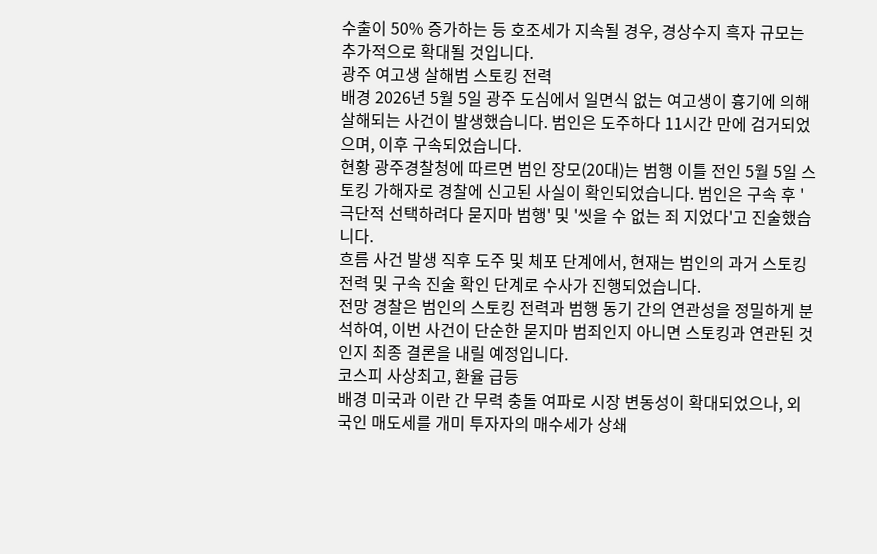수출이 50% 증가하는 등 호조세가 지속될 경우, 경상수지 흑자 규모는 추가적으로 확대될 것입니다.
광주 여고생 살해범 스토킹 전력
배경 2026년 5월 5일 광주 도심에서 일면식 없는 여고생이 흉기에 의해 살해되는 사건이 발생했습니다. 범인은 도주하다 11시간 만에 검거되었으며, 이후 구속되었습니다.
현황 광주경찰청에 따르면 범인 장모(20대)는 범행 이틀 전인 5월 5일 스토킹 가해자로 경찰에 신고된 사실이 확인되었습니다. 범인은 구속 후 '극단적 선택하려다 묻지마 범행' 및 '씻을 수 없는 죄 지었다'고 진술했습니다.
흐름 사건 발생 직후 도주 및 체포 단계에서, 현재는 범인의 과거 스토킹 전력 및 구속 진술 확인 단계로 수사가 진행되었습니다.
전망 경찰은 범인의 스토킹 전력과 범행 동기 간의 연관성을 정밀하게 분석하여, 이번 사건이 단순한 묻지마 범죄인지 아니면 스토킹과 연관된 것인지 최종 결론을 내릴 예정입니다.
코스피 사상최고, 환율 급등
배경 미국과 이란 간 무력 충돌 여파로 시장 변동성이 확대되었으나, 외국인 매도세를 개미 투자자의 매수세가 상쇄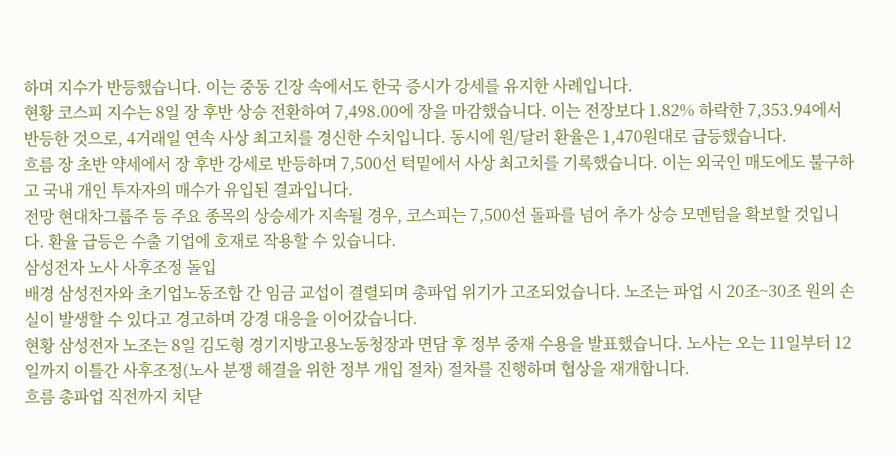하며 지수가 반등했습니다. 이는 중동 긴장 속에서도 한국 증시가 강세를 유지한 사례입니다.
현황 코스피 지수는 8일 장 후반 상승 전환하여 7,498.00에 장을 마감했습니다. 이는 전장보다 1.82% 하락한 7,353.94에서 반등한 것으로, 4거래일 연속 사상 최고치를 경신한 수치입니다. 동시에 원/달러 환율은 1,470원대로 급등했습니다.
흐름 장 초반 약세에서 장 후반 강세로 반등하며 7,500선 턱밑에서 사상 최고치를 기록했습니다. 이는 외국인 매도에도 불구하고 국내 개인 투자자의 매수가 유입된 결과입니다.
전망 현대차그룹주 등 주요 종목의 상승세가 지속될 경우, 코스피는 7,500선 돌파를 넘어 추가 상승 모멘텀을 확보할 것입니다. 환율 급등은 수출 기업에 호재로 작용할 수 있습니다.
삼성전자 노사 사후조정 돌입
배경 삼성전자와 초기업노동조합 간 임금 교섭이 결렬되며 총파업 위기가 고조되었습니다. 노조는 파업 시 20조~30조 원의 손실이 발생할 수 있다고 경고하며 강경 대응을 이어갔습니다.
현황 삼성전자 노조는 8일 김도형 경기지방고용노동청장과 면담 후 정부 중재 수용을 발표했습니다. 노사는 오는 11일부터 12일까지 이틀간 사후조정(노사 분쟁 해결을 위한 정부 개입 절차) 절차를 진행하며 협상을 재개합니다.
흐름 총파업 직전까지 치닫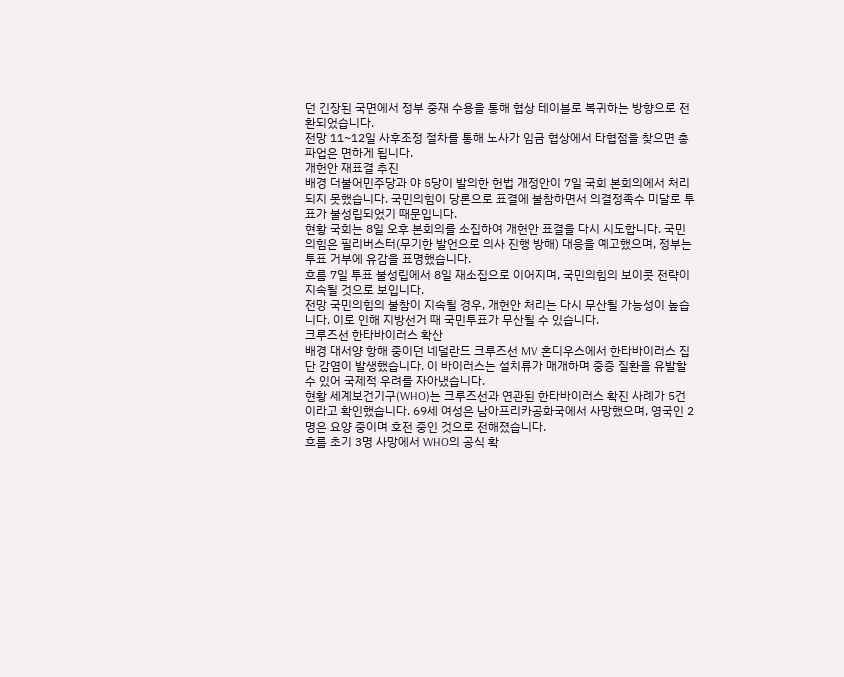던 긴장된 국면에서 정부 중재 수용을 통해 협상 테이블로 복귀하는 방향으로 전환되었습니다.
전망 11~12일 사후조정 절차를 통해 노사가 임금 협상에서 타협점을 찾으면 총파업은 면하게 됩니다.
개헌안 재표결 추진
배경 더불어민주당과 야 5당이 발의한 헌법 개정안이 7일 국회 본회의에서 처리되지 못했습니다. 국민의힘이 당론으로 표결에 불참하면서 의결정족수 미달로 투표가 불성립되었기 때문입니다.
현황 국회는 8일 오후 본회의를 소집하여 개헌안 표결을 다시 시도합니다. 국민의힘은 필리버스터(무기한 발언으로 의사 진행 방해) 대응을 예고했으며, 정부는 투표 거부에 유감을 표명했습니다.
흐름 7일 투표 불성립에서 8일 재소집으로 이어지며, 국민의힘의 보이콧 전략이 지속될 것으로 보입니다.
전망 국민의힘의 불참이 지속될 경우, 개헌안 처리는 다시 무산될 가능성이 높습니다. 이로 인해 지방선거 때 국민투표가 무산될 수 있습니다.
크루즈선 한타바이러스 확산
배경 대서양 항해 중이던 네덜란드 크루즈선 MV 혼디우스에서 한타바이러스 집단 감염이 발생했습니다. 이 바이러스는 설치류가 매개하며 중증 질환을 유발할 수 있어 국제적 우려를 자아냈습니다.
현황 세계보건기구(WHO)는 크루즈선과 연관된 한타바이러스 확진 사례가 5건이라고 확인했습니다. 69세 여성은 남아프리카공화국에서 사망했으며, 영국인 2명은 요양 중이며 호전 중인 것으로 전해졌습니다.
흐름 초기 3명 사망에서 WHO의 공식 확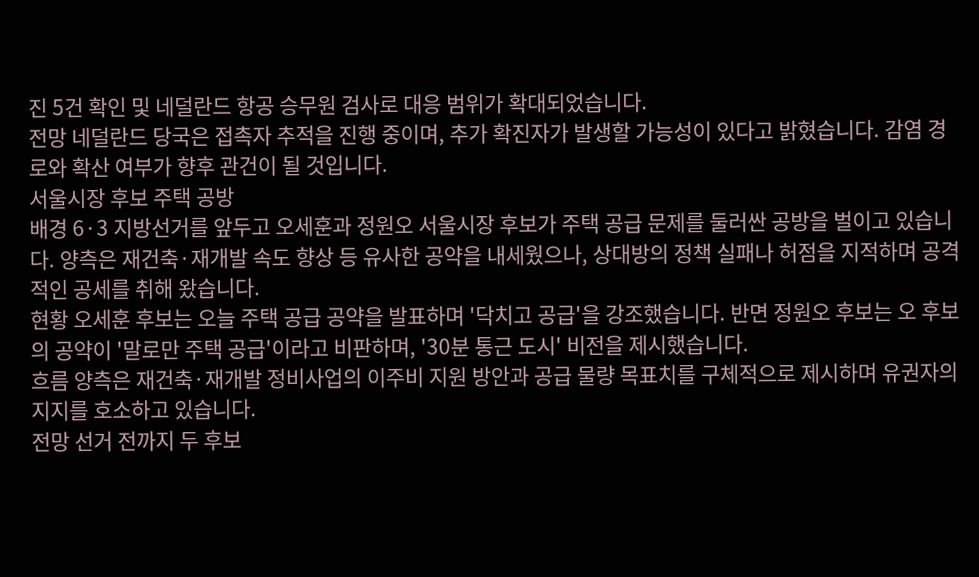진 5건 확인 및 네덜란드 항공 승무원 검사로 대응 범위가 확대되었습니다.
전망 네덜란드 당국은 접촉자 추적을 진행 중이며, 추가 확진자가 발생할 가능성이 있다고 밝혔습니다. 감염 경로와 확산 여부가 향후 관건이 될 것입니다.
서울시장 후보 주택 공방
배경 6·3 지방선거를 앞두고 오세훈과 정원오 서울시장 후보가 주택 공급 문제를 둘러싼 공방을 벌이고 있습니다. 양측은 재건축·재개발 속도 향상 등 유사한 공약을 내세웠으나, 상대방의 정책 실패나 허점을 지적하며 공격적인 공세를 취해 왔습니다.
현황 오세훈 후보는 오늘 주택 공급 공약을 발표하며 '닥치고 공급'을 강조했습니다. 반면 정원오 후보는 오 후보의 공약이 '말로만 주택 공급'이라고 비판하며, '30분 통근 도시' 비전을 제시했습니다.
흐름 양측은 재건축·재개발 정비사업의 이주비 지원 방안과 공급 물량 목표치를 구체적으로 제시하며 유권자의 지지를 호소하고 있습니다.
전망 선거 전까지 두 후보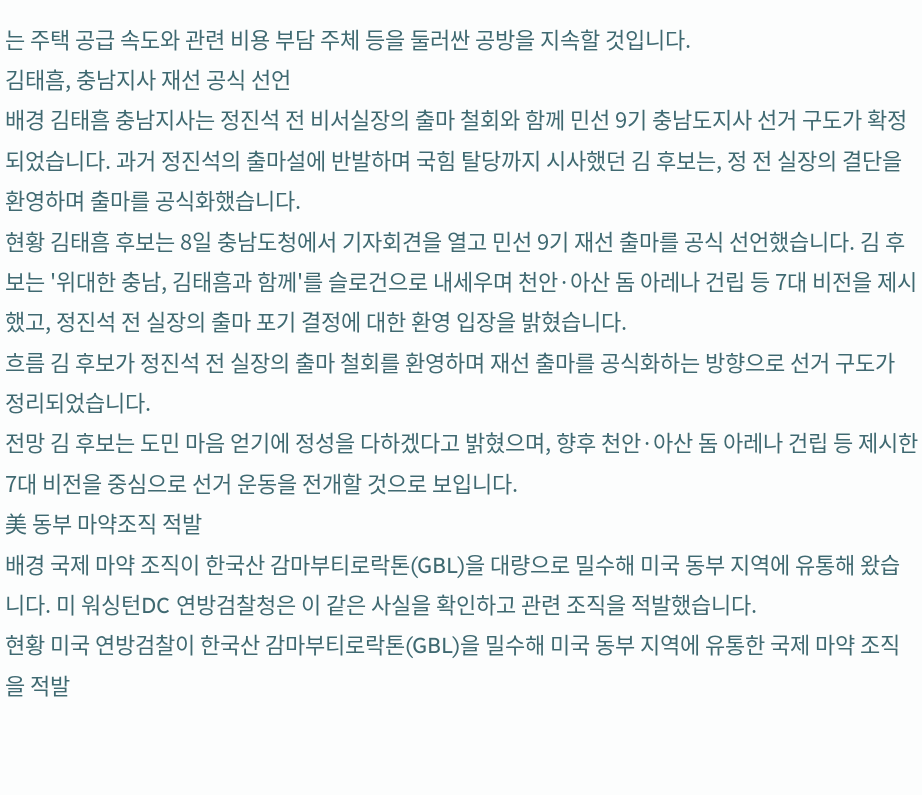는 주택 공급 속도와 관련 비용 부담 주체 등을 둘러싼 공방을 지속할 것입니다.
김태흠, 충남지사 재선 공식 선언
배경 김태흠 충남지사는 정진석 전 비서실장의 출마 철회와 함께 민선 9기 충남도지사 선거 구도가 확정되었습니다. 과거 정진석의 출마설에 반발하며 국힘 탈당까지 시사했던 김 후보는, 정 전 실장의 결단을 환영하며 출마를 공식화했습니다.
현황 김태흠 후보는 8일 충남도청에서 기자회견을 열고 민선 9기 재선 출마를 공식 선언했습니다. 김 후보는 '위대한 충남, 김태흠과 함께'를 슬로건으로 내세우며 천안·아산 돔 아레나 건립 등 7대 비전을 제시했고, 정진석 전 실장의 출마 포기 결정에 대한 환영 입장을 밝혔습니다.
흐름 김 후보가 정진석 전 실장의 출마 철회를 환영하며 재선 출마를 공식화하는 방향으로 선거 구도가 정리되었습니다.
전망 김 후보는 도민 마음 얻기에 정성을 다하겠다고 밝혔으며, 향후 천안·아산 돔 아레나 건립 등 제시한 7대 비전을 중심으로 선거 운동을 전개할 것으로 보입니다.
美 동부 마약조직 적발
배경 국제 마약 조직이 한국산 감마부티로락톤(GBL)을 대량으로 밀수해 미국 동부 지역에 유통해 왔습니다. 미 워싱턴DC 연방검찰청은 이 같은 사실을 확인하고 관련 조직을 적발했습니다.
현황 미국 연방검찰이 한국산 감마부티로락톤(GBL)을 밀수해 미국 동부 지역에 유통한 국제 마약 조직을 적발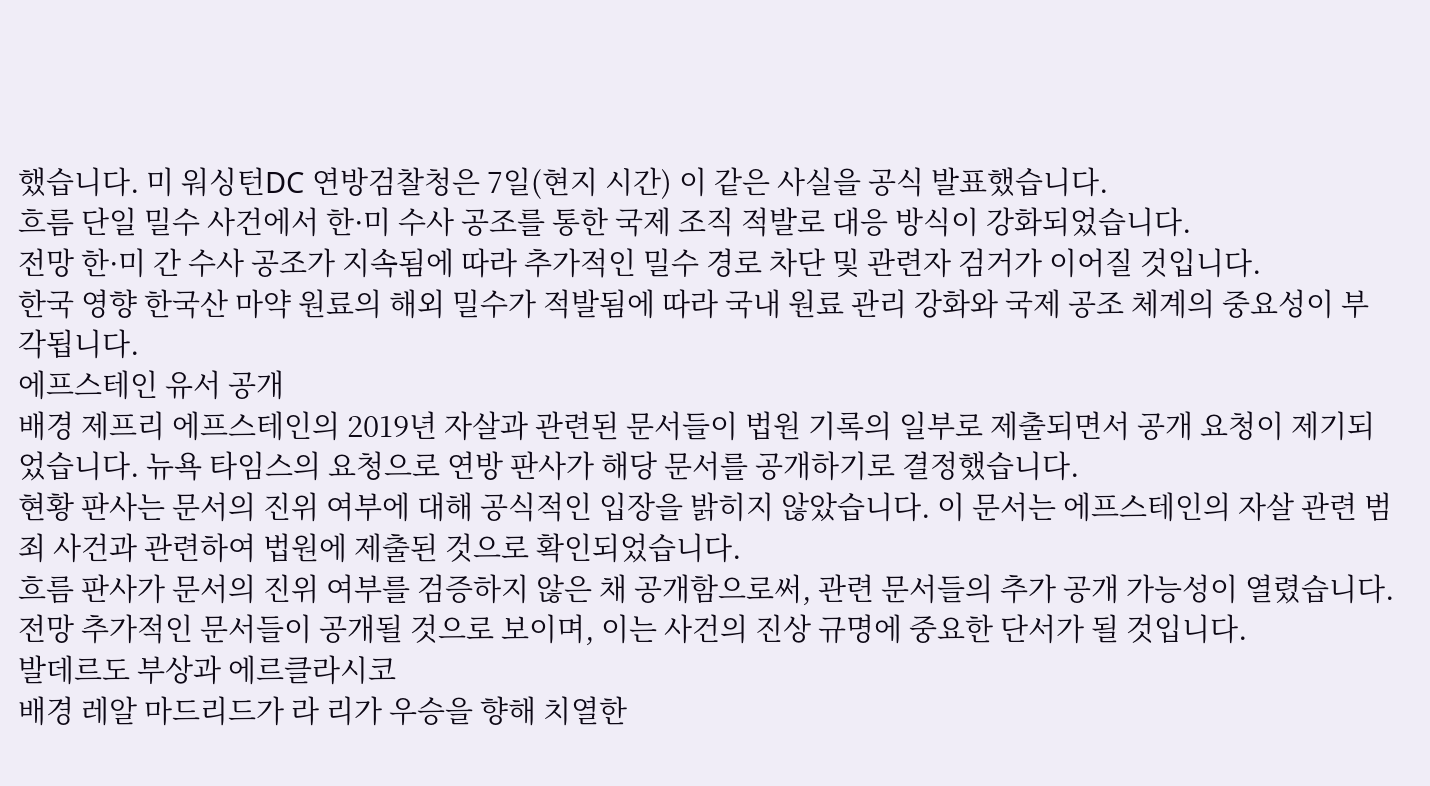했습니다. 미 워싱턴DC 연방검찰청은 7일(현지 시간) 이 같은 사실을 공식 발표했습니다.
흐름 단일 밀수 사건에서 한·미 수사 공조를 통한 국제 조직 적발로 대응 방식이 강화되었습니다.
전망 한·미 간 수사 공조가 지속됨에 따라 추가적인 밀수 경로 차단 및 관련자 검거가 이어질 것입니다.
한국 영향 한국산 마약 원료의 해외 밀수가 적발됨에 따라 국내 원료 관리 강화와 국제 공조 체계의 중요성이 부각됩니다.
에프스테인 유서 공개
배경 제프리 에프스테인의 2019년 자살과 관련된 문서들이 법원 기록의 일부로 제출되면서 공개 요청이 제기되었습니다. 뉴욕 타임스의 요청으로 연방 판사가 해당 문서를 공개하기로 결정했습니다.
현황 판사는 문서의 진위 여부에 대해 공식적인 입장을 밝히지 않았습니다. 이 문서는 에프스테인의 자살 관련 범죄 사건과 관련하여 법원에 제출된 것으로 확인되었습니다.
흐름 판사가 문서의 진위 여부를 검증하지 않은 채 공개함으로써, 관련 문서들의 추가 공개 가능성이 열렸습니다.
전망 추가적인 문서들이 공개될 것으로 보이며, 이는 사건의 진상 규명에 중요한 단서가 될 것입니다.
발데르도 부상과 에르클라시코
배경 레알 마드리드가 라 리가 우승을 향해 치열한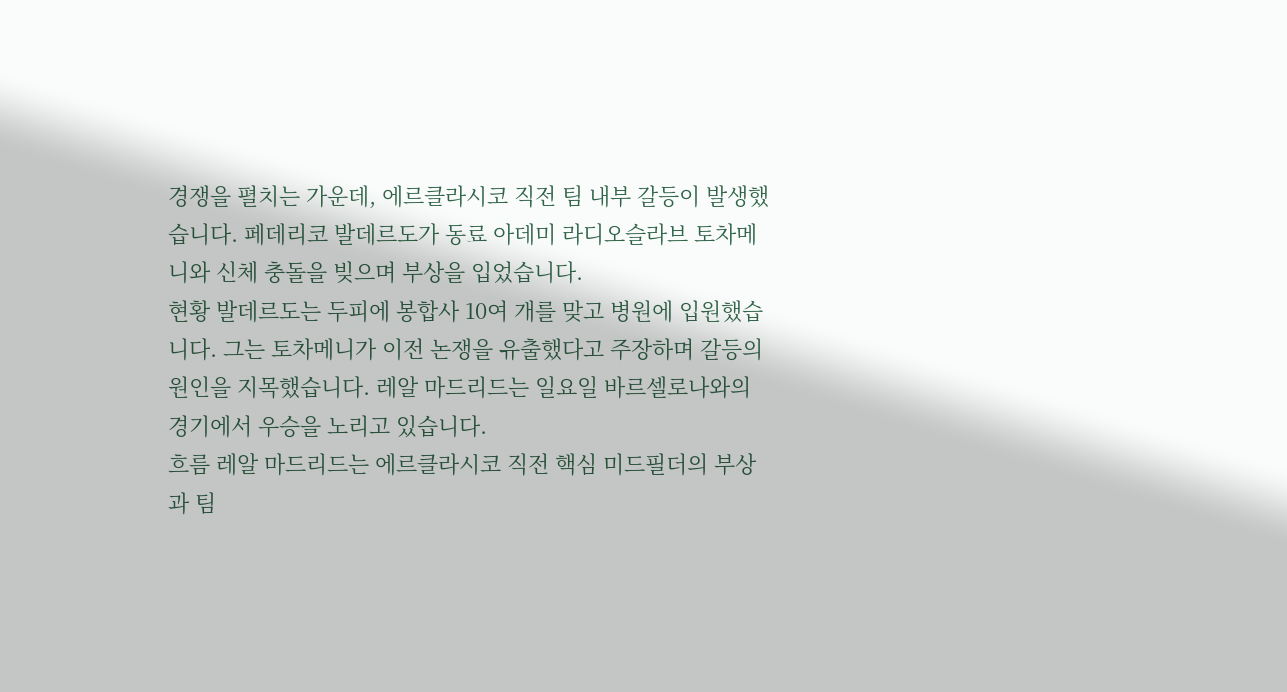경쟁을 펼치는 가운데, 에르클라시코 직전 팀 내부 갈등이 발생했습니다. 페데리코 발데르도가 동료 아데미 라디오슬라브 토차메니와 신체 충돌을 빚으며 부상을 입었습니다.
현황 발데르도는 두피에 봉합사 10여 개를 맞고 병원에 입원했습니다. 그는 토차메니가 이전 논쟁을 유출했다고 주장하며 갈등의 원인을 지목했습니다. 레알 마드리드는 일요일 바르셀로나와의 경기에서 우승을 노리고 있습니다.
흐름 레알 마드리드는 에르클라시코 직전 핵심 미드필더의 부상과 팀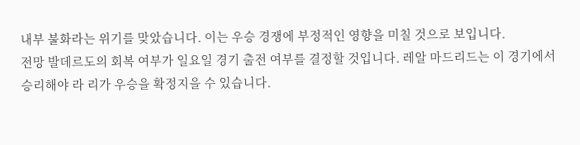내부 불화라는 위기를 맞았습니다. 이는 우승 경쟁에 부정적인 영향을 미칠 것으로 보입니다.
전망 발데르도의 회복 여부가 일요일 경기 출전 여부를 결정할 것입니다. 레알 마드리드는 이 경기에서 승리해야 라 리가 우승을 확정지을 수 있습니다.